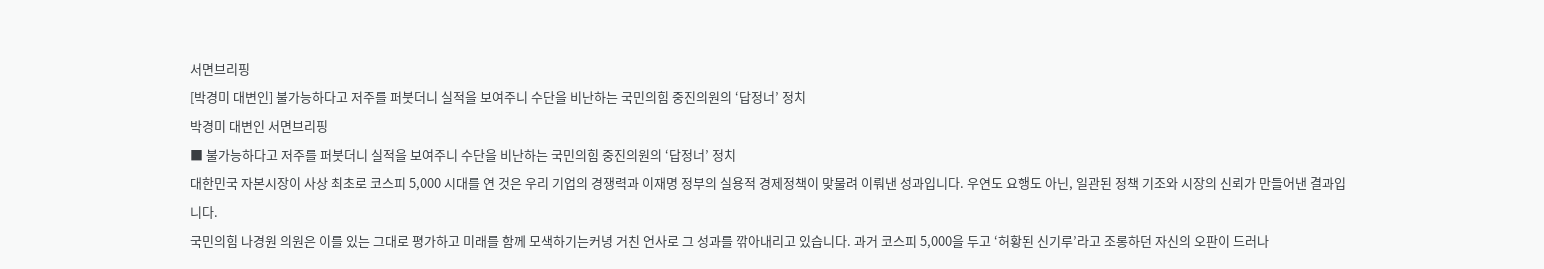서면브리핑
[박경미 대변인] 불가능하다고 저주를 퍼붓더니 실적을 보여주니 수단을 비난하는 국민의힘 중진의원의 ‘답정너’ 정치
박경미 대변인 서면브리핑
■ 불가능하다고 저주를 퍼붓더니 실적을 보여주니 수단을 비난하는 국민의힘 중진의원의 ‘답정너’ 정치
대한민국 자본시장이 사상 최초로 코스피 5,000 시대를 연 것은 우리 기업의 경쟁력과 이재명 정부의 실용적 경제정책이 맞물려 이뤄낸 성과입니다. 우연도 요행도 아닌, 일관된 정책 기조와 시장의 신뢰가 만들어낸 결과입니다.
국민의힘 나경원 의원은 이를 있는 그대로 평가하고 미래를 함께 모색하기는커녕 거친 언사로 그 성과를 깎아내리고 있습니다. 과거 코스피 5,000을 두고 ‘허황된 신기루’라고 조롱하던 자신의 오판이 드러나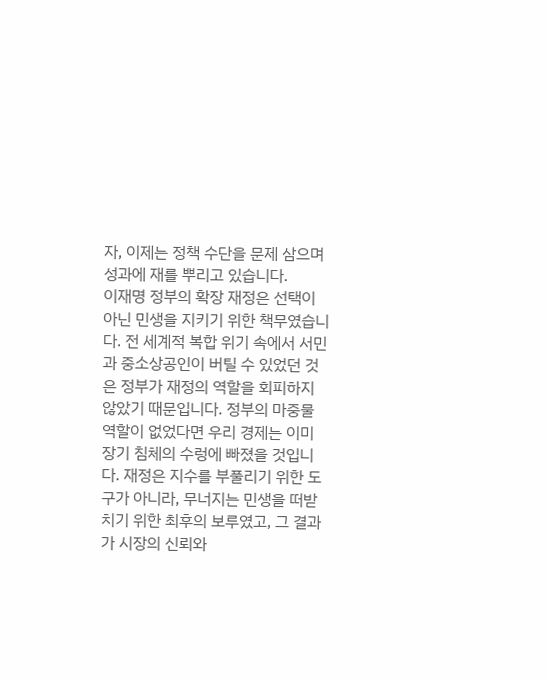자, 이제는 정책 수단을 문제 삼으며 성과에 재를 뿌리고 있습니다.
이재명 정부의 확장 재정은 선택이 아닌 민생을 지키기 위한 책무였습니다. 전 세계적 복합 위기 속에서 서민과 중소상공인이 버틸 수 있었던 것은 정부가 재정의 역할을 회피하지 않았기 때문입니다. 정부의 마중물 역할이 없었다면 우리 경제는 이미 장기 침체의 수렁에 빠졌을 것입니다. 재정은 지수를 부풀리기 위한 도구가 아니라, 무너지는 민생을 떠받치기 위한 최후의 보루였고, 그 결과가 시장의 신뢰와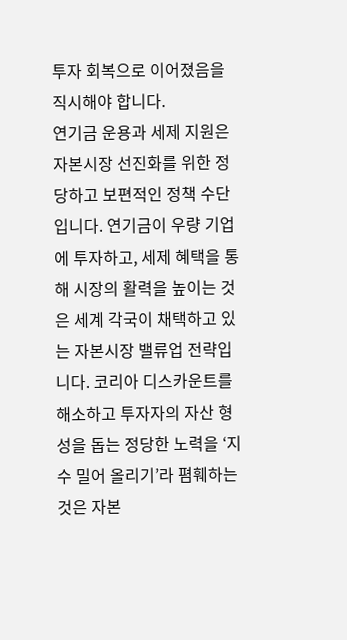투자 회복으로 이어졌음을 직시해야 합니다.
연기금 운용과 세제 지원은 자본시장 선진화를 위한 정당하고 보편적인 정책 수단입니다. 연기금이 우량 기업에 투자하고, 세제 혜택을 통해 시장의 활력을 높이는 것은 세계 각국이 채택하고 있는 자본시장 밸류업 전략입니다. 코리아 디스카운트를 해소하고 투자자의 자산 형성을 돕는 정당한 노력을 ‘지수 밀어 올리기’라 폄훼하는 것은 자본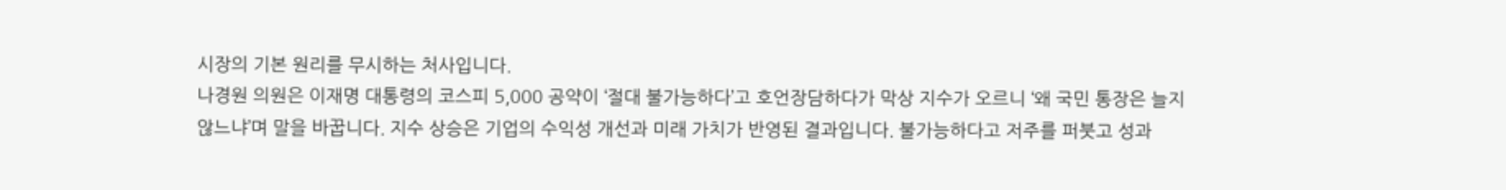시장의 기본 원리를 무시하는 처사입니다.
나경원 의원은 이재명 대통령의 코스피 5,000 공약이 ‘절대 불가능하다’고 호언장담하다가 막상 지수가 오르니 ‘왜 국민 통장은 늘지 않느냐’며 말을 바꿉니다. 지수 상승은 기업의 수익성 개선과 미래 가치가 반영된 결과입니다. 불가능하다고 저주를 퍼붓고 성과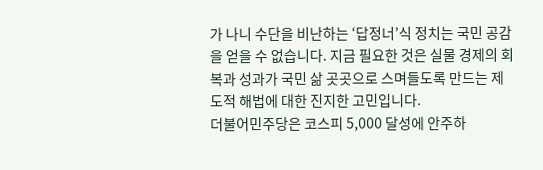가 나니 수단을 비난하는 ‘답정너’식 정치는 국민 공감을 얻을 수 없습니다. 지금 필요한 것은 실물 경제의 회복과 성과가 국민 삶 곳곳으로 스며들도록 만드는 제도적 해법에 대한 진지한 고민입니다.
더불어민주당은 코스피 5,000 달성에 안주하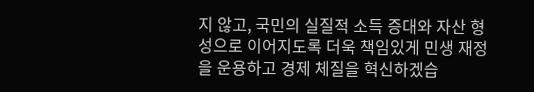지 않고, 국민의 실질적 소득 증대와 자산 형성으로 이어지도록 더욱 책임있게 민생 재정을 운용하고 경제 체질을 혁신하겠습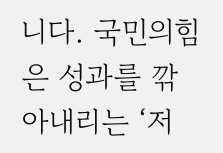니다. 국민의힘은 성과를 깎아내리는 ‘저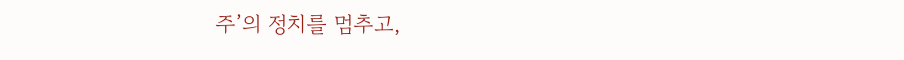주’의 정치를 멈추고,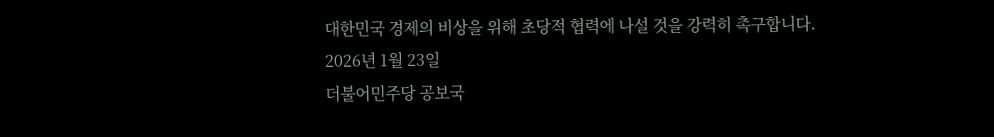대한민국 경제의 비상을 위해 초당적 협력에 나설 것을 강력히 촉구합니다.
2026년 1월 23일
더불어민주당 공보국